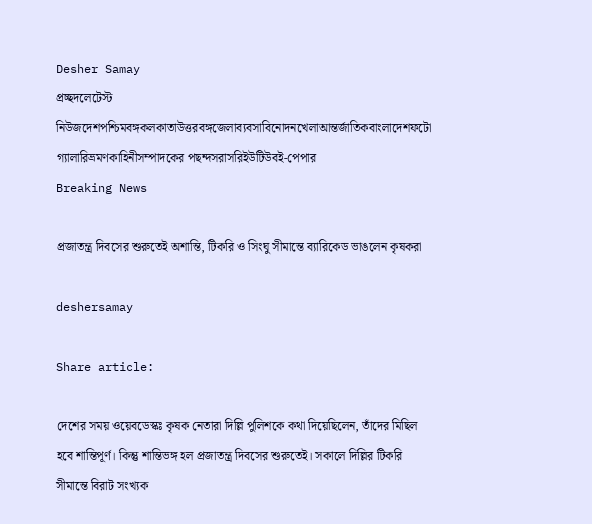Desher Samay
প্রচ্ছদলেটেস্ট নিউজদেশপশ্চিমবঙ্গকলকাতাউত্তরবঙ্গজেলাব্যবসাবিনোদনখেলাআন্তর্জাতিকবাংলাদেশফটো গ্যালারিভ্রমণকাহিনীসম্পাদকের পছন্দসরাসরিইউটিউবই-পেপার
Breaking News

প্রজাতন্ত্র দিবসের শুরুতেই অশান্তি, টিকরি ও সিংঘু সীমান্তে ব্যারিকেড ভাঙলেন কৃষকরা

deshersamay

Share article:

দেশের সময় ওয়েবডেস্কঃ কৃষক নেতারা দিল্লি পুলিশকে কথা দিয়েছিলেন, তাঁদের মিছিল হবে শান্তিপূর্ণ। কিন্তু শান্তিভঙ্গ হল প্রজাতন্ত্র দিবসের শুরুতেই। সকালে দিল্লির টিকরি সীমান্তে বিরাট সংখ্যক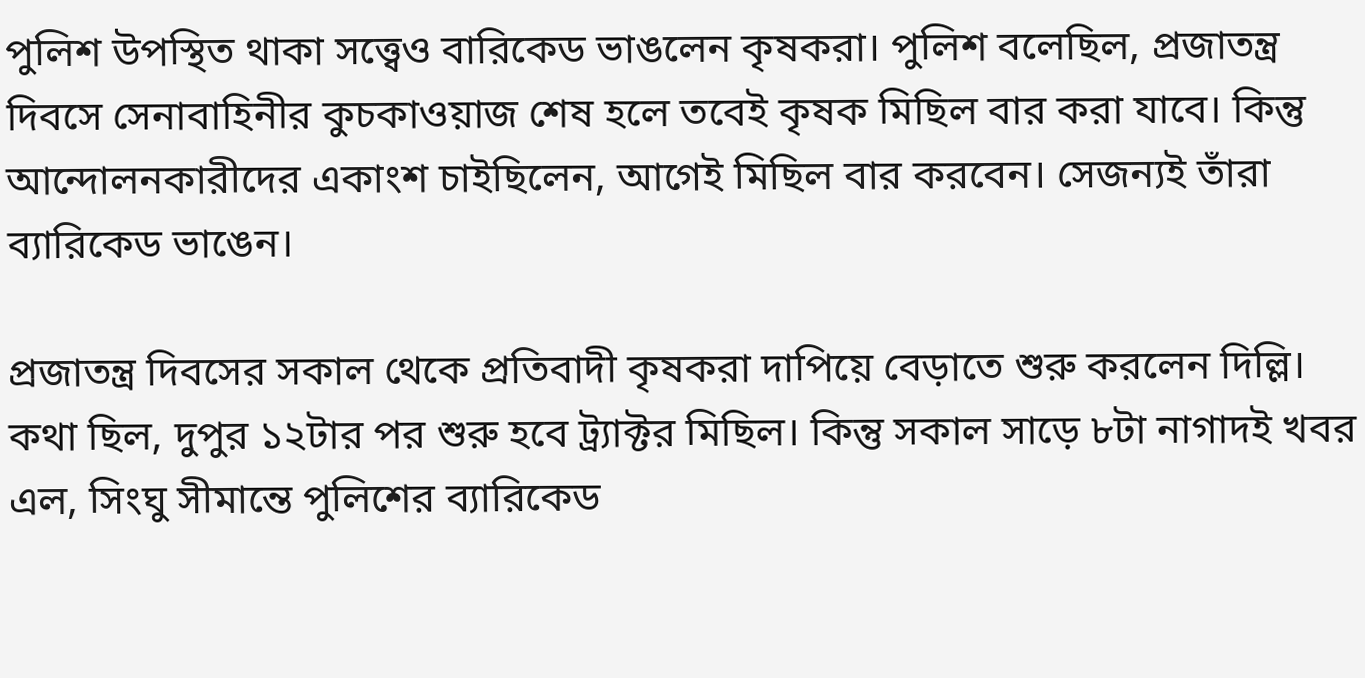পুলিশ উপস্থিত থাকা সত্ত্বেও বারিকেড ভাঙলেন কৃষকরা। পুলিশ বলেছিল, প্রজাতন্ত্র দিবসে সেনাবাহিনীর কুচকাওয়াজ শেষ হলে তবেই কৃষক মিছিল বার করা যাবে। কিন্তু আন্দোলনকারীদের একাংশ চাইছিলেন, আগেই মিছিল বার করবেন। সেজন্যই তাঁরা ব্যারিকেড ভাঙেন।

প্রজাতন্ত্র দিবসের সকাল থেকে প্রতিবাদী কৃষকরা দাপিয়ে বেড়াতে শুরু করলেন দিল্লি। কথা ছিল, দুপুর ১২টার পর শুরু হবে ট্র্যাক্টর মিছিল। কিন্তু সকাল সাড়ে ৮টা নাগাদই খবর এল, সিংঘু সীমান্তে পুলিশের ব্যারিকেড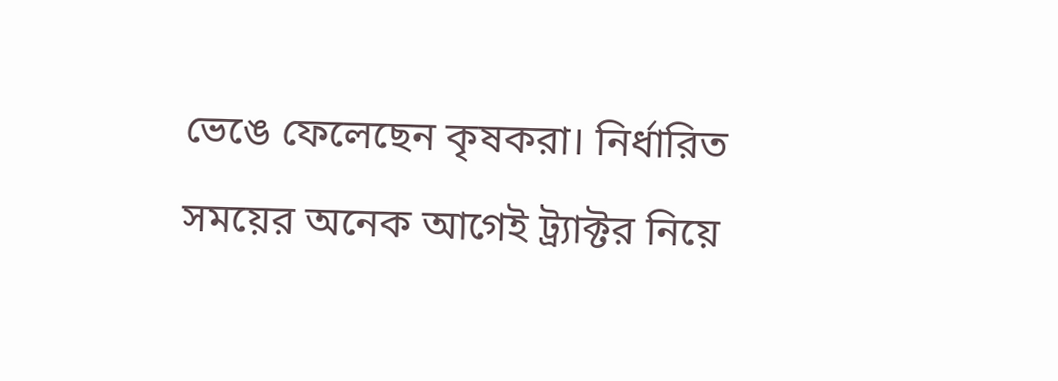ভেঙে ফেলেছেন কৃষকরা। নির্ধারিত সময়ের অনেক আগেই ট্র্যাক্টর নিয়ে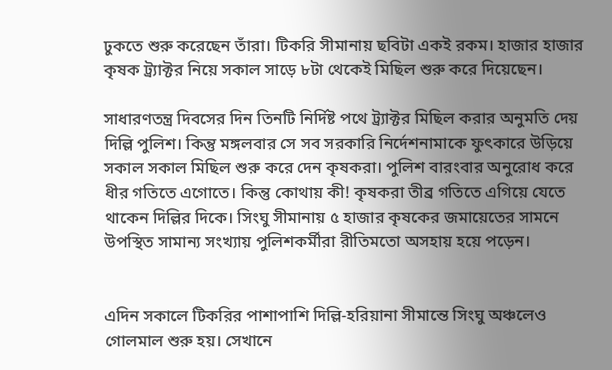ঢুকতে শুরু করেছেন তাঁরা। টিকরি সীমানায় ছবিটা একই রকম। হাজার হাজার কৃষক ট্র্যাক্টর নিয়ে সকাল সাড়ে ৮টা থেকেই মিছিল শুরু করে দিয়েছেন।

সাধারণতন্ত্র দিবসের দিন তিনটি নির্দিষ্ট পথে ট্র্যাক্টর মিছিল করার অনুমতি দেয় দিল্লি পুলিশ। কিন্তু মঙ্গলবার সে সব সরকারি নির্দেশনামাকে ফুৎকারে উড়িয়ে সকাল সকাল মিছিল শুরু করে দেন কৃষকরা। পুলিশ বারংবার অনুরোধ করে ধীর গতিতে এগোতে। কিন্তু কোথায় কী! কৃষকরা তীব্র গতিতে এগিয়ে যেতে থাকেন দিল্লির দিকে। সিংঘু সীমানায় ৫ হাজার কৃষকের জমায়েতের সামনে উপস্থিত সামান্য সংখ্যায় পুলিশকর্মীরা রীতিমতো অসহায় হয়ে পড়েন।


এদিন সকালে টিকরির পাশাপাশি দিল্লি-হরিয়ানা সীমান্তে সিংঘু অঞ্চলেও গোলমাল শুরু হয়। সেখানে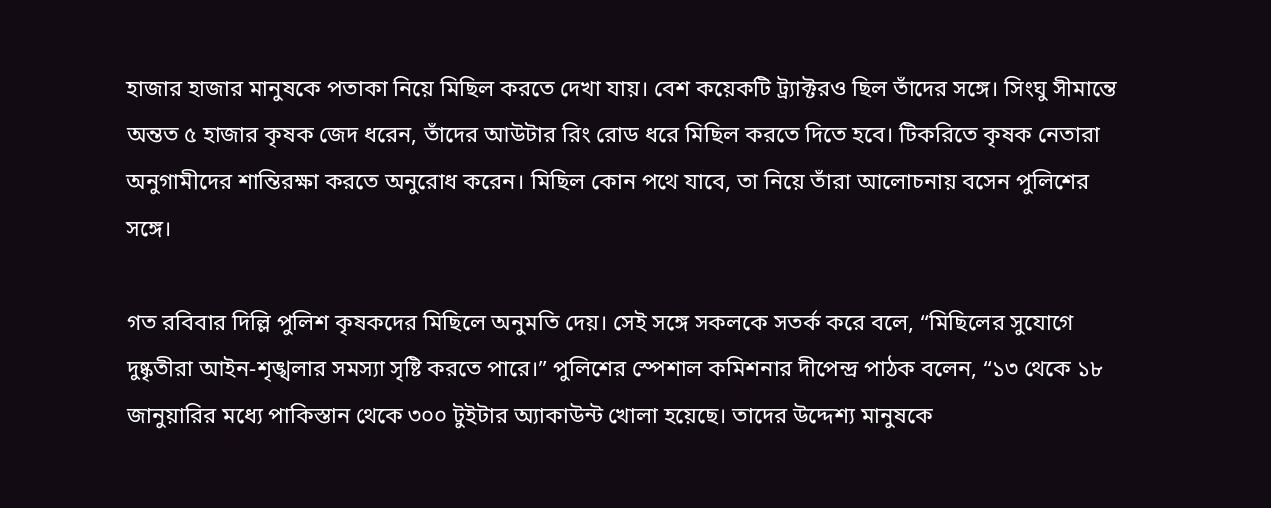হাজার হাজার মানুষকে পতাকা নিয়ে মিছিল করতে দেখা যায়। বেশ কয়েকটি ট্র্যাক্টরও ছিল তাঁদের সঙ্গে। সিংঘু সীমান্তে অন্তত ৫ হাজার কৃষক জেদ ধরেন, তাঁদের আউটার রিং রোড ধরে মিছিল করতে দিতে হবে। টিকরিতে কৃষক নেতারা অনুগামীদের শান্তিরক্ষা করতে অনুরোধ করেন। মিছিল কোন পথে যাবে, তা নিয়ে তাঁরা আলোচনায় বসেন পুলিশের সঙ্গে।

গত রবিবার দিল্লি পুলিশ কৃষকদের মিছিলে অনুমতি দেয়। সেই সঙ্গে সকলকে সতর্ক করে বলে, “মিছিলের সুযোগে দুষ্কৃতীরা আইন-শৃঙ্খলার সমস্যা সৃষ্টি করতে পারে।” পুলিশের স্পেশাল কমিশনার দীপেন্দ্র পাঠক বলেন, “১৩ থেকে ১৮ জানুয়ারির মধ্যে পাকিস্তান থেকে ৩০০ টুইটার অ্যাকাউন্ট খোলা হয়েছে। তাদের উদ্দেশ্য মানুষকে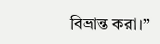বিভ্রান্ত করা।”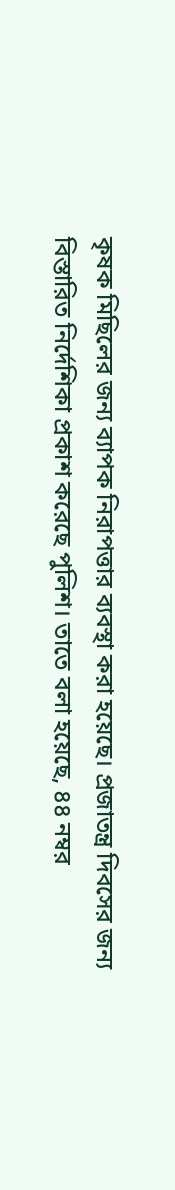কৃষক মিছিলের জন্য ব্যাপক নিরাপত্তার ব্যবস্থা করা হয়েছে। প্রজাতন্ত্র দিবসের জন্য বিস্তারিত নির্দেশিকা প্রকাশ করেছে পুলিশ। তাতে বলা হয়েছে, ৪৪ নম্বর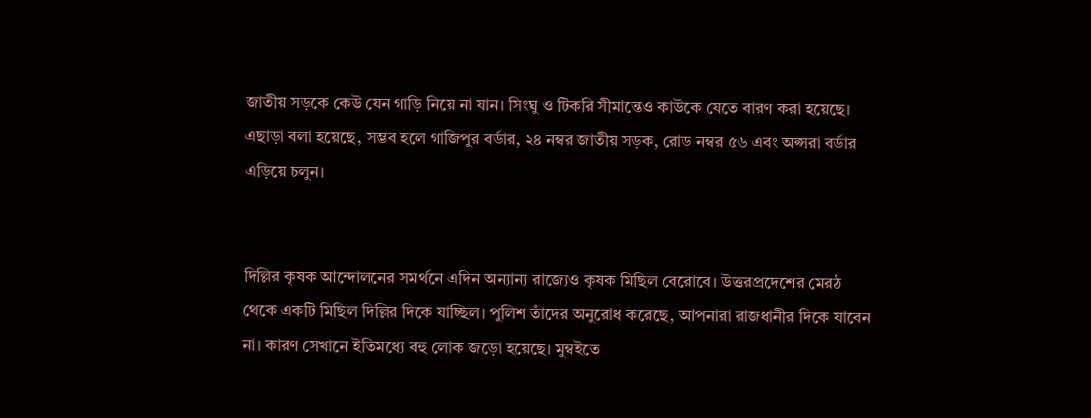জাতীয় সড়কে কেউ যেন গাড়ি নিয়ে না যান। সিংঘু ও টিকরি সীমান্তেও কাউকে যেতে বারণ করা হয়েছে। এছাড়া বলা হয়েছে, সম্ভব হলে গাজিপুর বর্ডার, ২৪ নম্বর জাতীয় সড়ক, রোড নম্বর ৫৬ এবং অপ্সরা বর্ডার এড়িয়ে চলুন।


দিল্লির কৃষক আন্দোলনের সমর্থনে এদিন অন্যান্য রাজ্যেও কৃষক মিছিল বেরোবে। উত্তরপ্রদেশের মেরঠ থেকে একটি মিছিল দিল্লির দিকে যাচ্ছিল। পুলিশ তাঁদের অনুরোধ করেছে, আপনারা রাজধানীর দিকে যাবেন না। কারণ সেখানে ইতিমধ্যে বহু লোক জড়ো হয়েছে। মুম্বইতে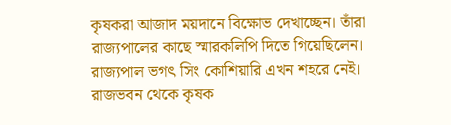কৃষকরা আজাদ ময়দানে বিক্ষোভ দেখাচ্ছেন। তাঁরা রাজ্যপালের কাছে স্মারকলিপি দিতে গিয়েছিলেন। রাজ্যপাল ভগৎ সিং কোশিয়ারি এখন শহরে নেই। রাজভবন থেকে কৃষক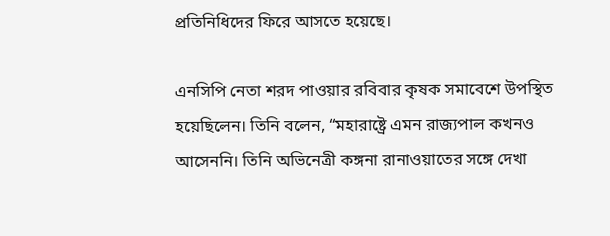প্রতিনিধিদের ফিরে আসতে হয়েছে।

এনসিপি নেতা শরদ পাওয়ার রবিবার কৃষক সমাবেশে উপস্থিত হয়েছিলেন। তিনি বলেন, “মহারাষ্ট্রে এমন রাজ্যপাল কখনও আসেননি। তিনি অভিনেত্রী কঙ্গনা রানাওয়াতের সঙ্গে দেখা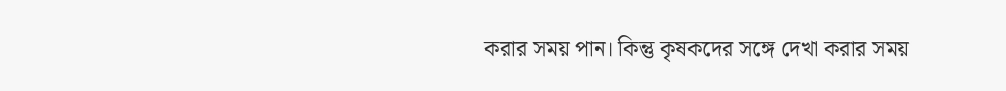করার সময় পান। কিন্তু কৃষকদের সঙ্গে দেখা করার সময়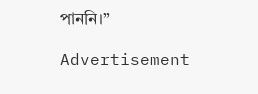পাননি।”

Advertisement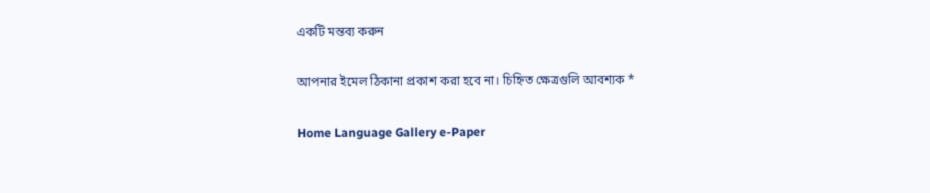একটি মন্তব্য করুন

আপনার ইমেল ঠিকানা প্রকাশ করা হবে না। চিহ্নিত ক্ষেত্রগুলি আবশ্যক *

Home Language Gallery e-Paper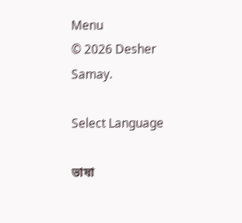Menu
© 2026 Desher Samay.

Select Language

ভাষা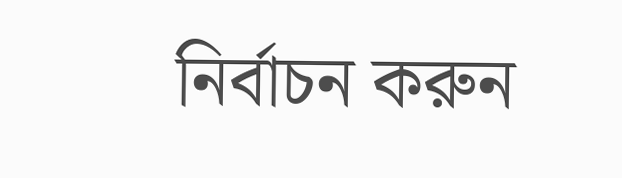নির্বাচন করুন